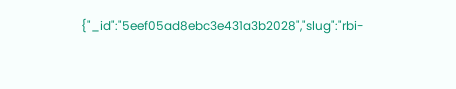{"_id":"5eef05ad8ebc3e431a3b2028","slug":"rbi-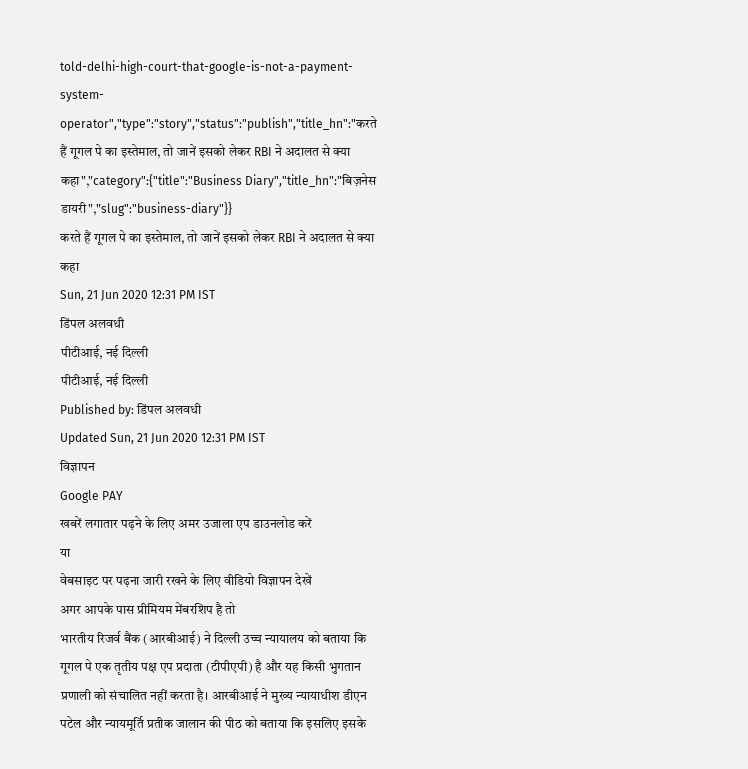told-delhi-high-court-that-google-is-not-a-payment-system-operator","type":"story","status":"publish","title_hn":"करते हैं गूगल पे का इस्तेमाल, तो जानें इसको लेकर RBI ने अदालत से क्या कहा","category":{"title":"Business Diary","title_hn":"बिज़नेस डायरी","slug":"business-diary"}}
करते हैं गूगल पे का इस्तेमाल, तो जानें इसको लेकर RBI ने अदालत से क्या कहा
Sun, 21 Jun 2020 12:31 PM IST
डिंपल अलवधी
पीटीआई, नई दिल्ली
पीटीआई, नई दिल्ली
Published by: डिंपल अलवधी
Updated Sun, 21 Jun 2020 12:31 PM IST
विज्ञापन
Google PAY
खबरें लगातार पढ़ने के लिए अमर उजाला एप डाउनलोड करें
या
वेबसाइट पर पढ़ना जारी रखने के लिए वीडियो विज्ञापन देखें
अगर आपके पास प्रीमियम मेंबरशिप है तो
भारतीय रिजर्व बैंक (आरबीआई) ने दिल्ली उच्च न्यायालय को बताया कि गूगल पे एक तृतीय पक्ष एप प्रदाता (टीपीएपी) है और यह किसी भुगतान प्रणाली को संचालित नहीं करता है। आरबीआई ने मुख्य न्यायाधीश डीएन पटेल और न्यायमूर्ति प्रतीक जालान की पीठ को बताया कि इसलिए इसके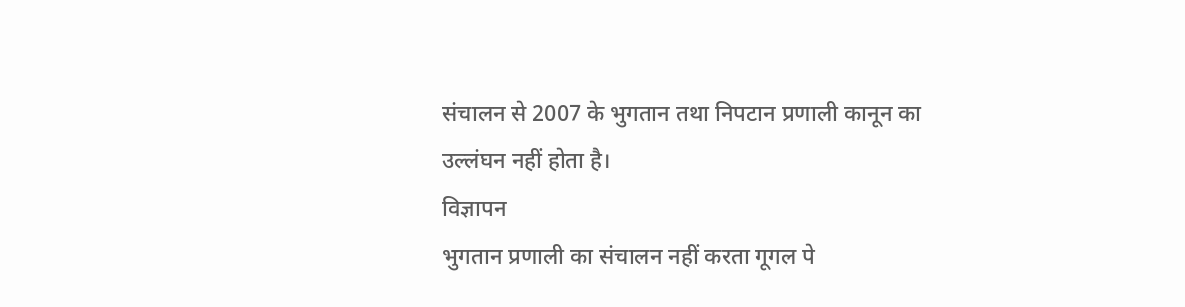संचालन से 2007 के भुगतान तथा निपटान प्रणाली कानून का उल्लंघन नहीं होता है।
विज्ञापन
भुगतान प्रणाली का संचालन नहीं करता गूगल पे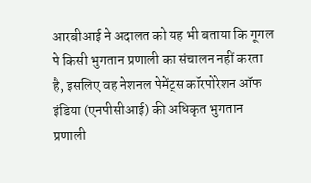आरबीआई ने अदालत को यह भी बताया कि गूगल पे किसी भुगतान प्रणाली का संचालन नहीं करता है, इसलिए वह नेशनल पेमेंट्स कॉरपोरेशन ऑफ इंडिया (एनपीसीआई) की अधिकृत भुगतान प्रणाली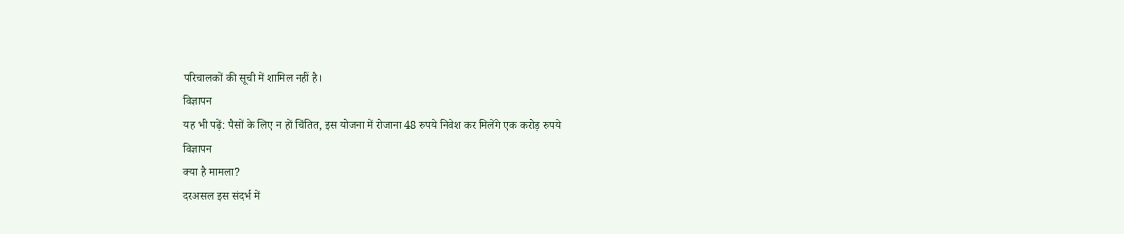परिचालकों की सूची में शामिल नहीं है।
विज्ञापन
यह भी पढ़ें: पैसों के लिए न हों चिंतित, इस योजना में रोजाना 48 रुपये निवेश कर मिलेंगे एक करोड़ रुपये
विज्ञापन
क्या है मामला?
दरअसल इस संदर्भ में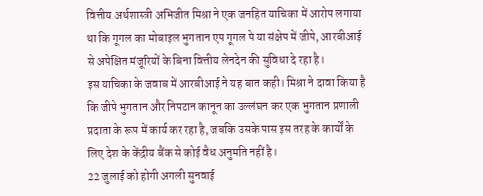वित्तीय अर्थशास्त्री अभिजीत मिश्रा ने एक जनहित याचिका में आरोप लगाया था कि गूगल का मोबाइल भुगतान एप गूगल पे या संक्षेप में जीपे, आरबीआई से अपेक्षित मंजूरियों के बिना वित्तीय लेनदेन की सुविधा दे रहा है।
इस याचिका के जवाब में आरबीआई ने यह बात कही। मिश्रा ने दावा किया है कि जीपे भुगतान और निपटान कानून का उल्लंघन कर एक भुगतान प्रणाली प्रदाता के रूप में कार्य कर रहा है, जबकि उसके पास इस तरह के कार्यों के लिए देश के केंद्रीय बैंक से कोई वैध अनुमति नहीं है।
22 जुलाई को होगी अगली सुनवाई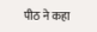पीठ ने कहा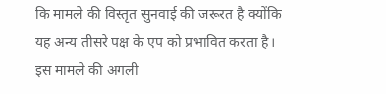कि मामले की विस्तृत सुनवाई की जरूरत है क्योंकि यह अन्य तीसरे पक्ष के एप को प्रभावित करता है। इस मामले की अगली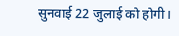सुनवाई 22 जुलाई को होगी।